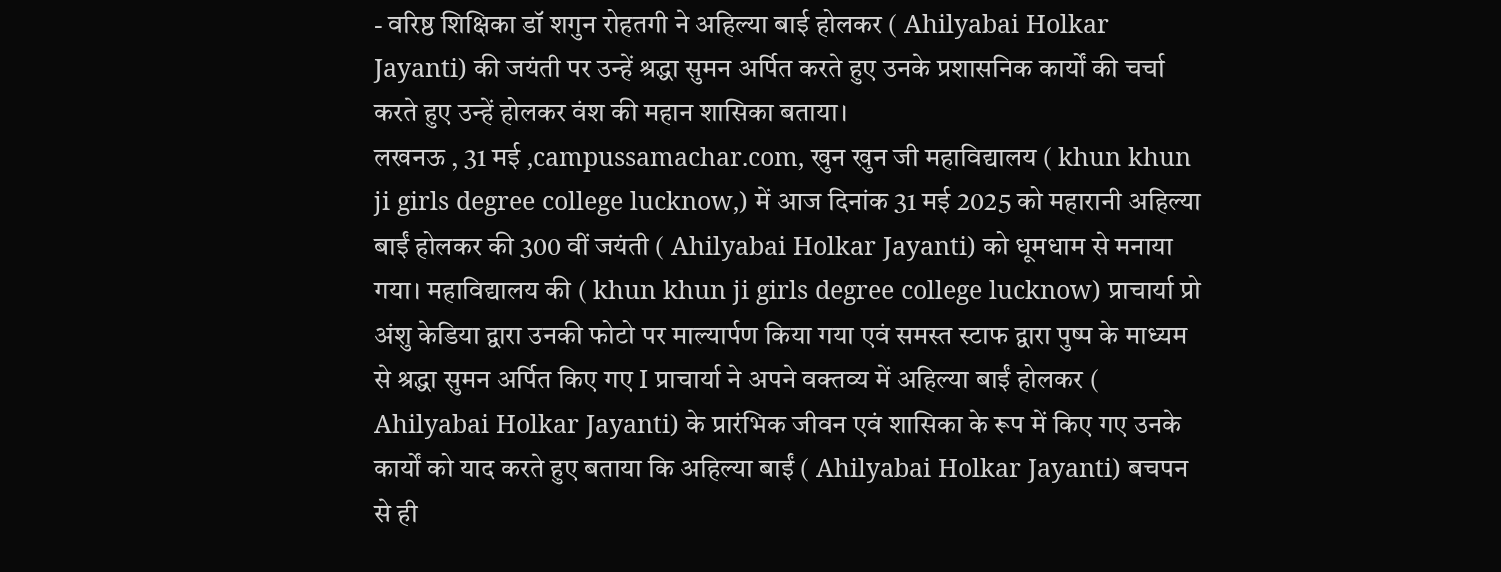- वरिष्ठ शिक्षिका डॉ शगुन रोहतगी ने अहिल्या बाई होलकर ( Ahilyabai Holkar Jayanti) की जयंती पर उन्हें श्रद्धा सुमन अर्पित करते हुए उनके प्रशासनिक कार्यों की चर्चा करते हुए उन्हें होलकर वंश की महान शासिका बताया।
लखनऊ , 31 मई ,campussamachar.com, खुन खुन जी महाविद्यालय ( khun khun ji girls degree college lucknow,) में आज दिनांक 31 मई 2025 को महारानी अहिल्या बाईं होलकर की 300 वीं जयंती ( Ahilyabai Holkar Jayanti) को धूमधाम से मनाया गया। महाविद्यालय की ( khun khun ji girls degree college lucknow) प्राचार्या प्रो अंशु केडिया द्वारा उनकी फोटो पर माल्यार्पण किया गया एवं समस्त स्टाफ द्वारा पुष्प के माध्यम से श्रद्धा सुमन अर्पित किए गए I प्राचार्या ने अपने वक्तव्य में अहिल्या बाईं होलकर ( Ahilyabai Holkar Jayanti) के प्रारंभिक जीवन एवं शासिका के रूप में किए गए उनके कार्यों को याद करते हुए बताया कि अहिल्या बाईं ( Ahilyabai Holkar Jayanti) बचपन से ही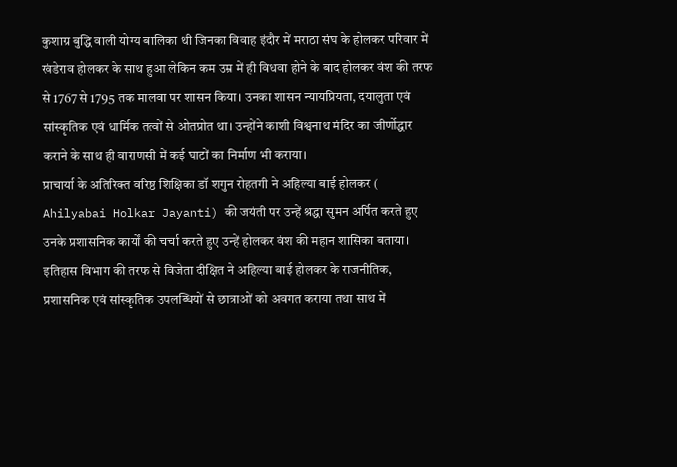कुशाग्र बुद्धि वाली योग्य बालिका थी जिनका विवाह इंदौर में मराठा संघ के होलकर परिवार में खंडेराव होलकर के साथ हुआ लेकिन कम उम्र में ही विधवा होने के बाद होलकर वंश की तरफ से 1767 से 1795 तक मालवा पर शासन किया। उनका शासन न्यायप्रियता, दयालुता एवं सांस्कृतिक एवं धार्मिक तत्वों से ओतप्रोत था। उन्होंने काशी विश्वनाथ मंदिर का जीर्णोद्धार कराने के साथ ही वाराणसी में कई घाटों का निर्माण भी कराया।
प्राचार्या के अतिरिक्त वरिष्ठ शिक्षिका डॉ शगुन रोहतगी ने अहिल्या बाई होलकर ( Ahilyabai Holkar Jayanti) की जयंती पर उन्हें श्रद्धा सुमन अर्पित करते हुए उनके प्रशासनिक कार्यों की चर्चा करते हुए उन्हें होलकर वंश की महान शासिका बताया। इतिहास विभाग की तरफ से विजेता दीक्षित ने अहिल्या बाई होलकर के राजनीतिक, प्रशासनिक एवं सांस्कृतिक उपलब्धियों से छात्राओं को अवगत कराया तथा साथ में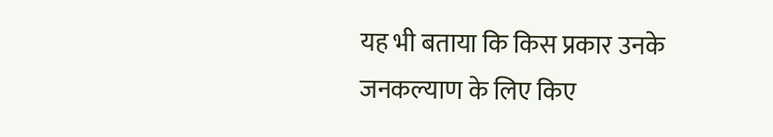यह भी बताया कि किस प्रकार उनके जनकल्याण के लिए किए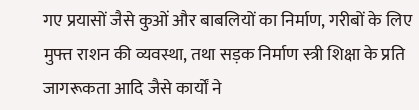गए प्रयासों जैसे कुओं और बाबलियों का निर्माण, गरीबों के लिए मुफ्त राशन की व्यवस्था, तथा सड़क निर्माण स्त्री शिक्षा के प्रति जागरूकता आदि जैसे कार्यों ने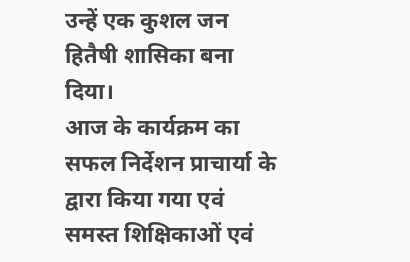उन्हें एक कुशल जन हितैषी शासिका बना दिया।
आज के कार्यक्रम का सफल निर्देशन प्राचार्या के द्वारा किया गया एवं समस्त शिक्षिकाओं एवं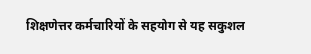शिक्षणेत्तर कर्मचारियों के सहयोग से यह सकुशल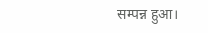सम्पन्न हुआ।